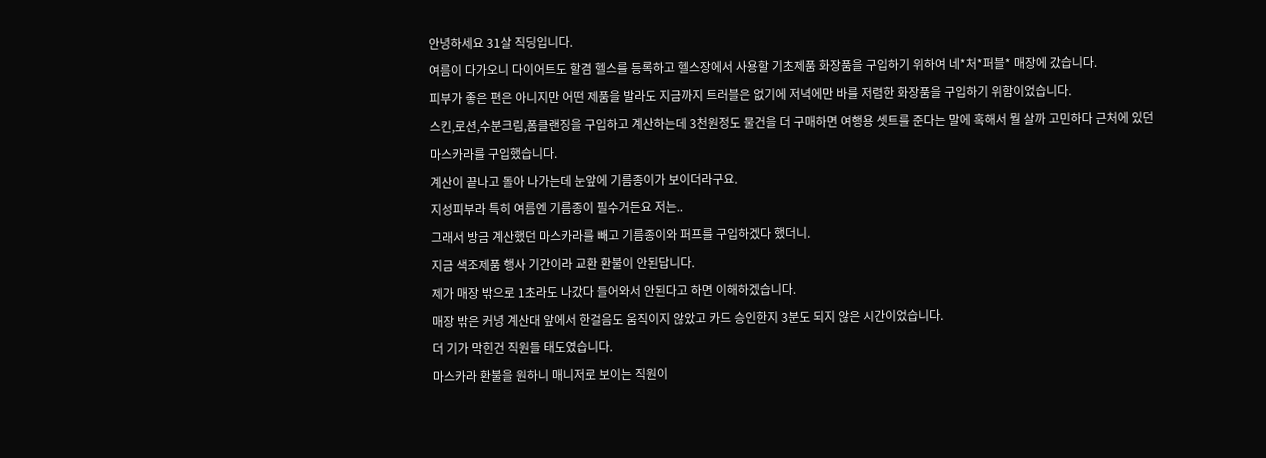안녕하세요 31살 직딩입니다.
여름이 다가오니 다이어트도 할겸 헬스를 등록하고 헬스장에서 사용할 기초제품 화장품을 구입하기 위하여 네*처*퍼블* 매장에 갔습니다.
피부가 좋은 편은 아니지만 어떤 제품을 발라도 지금까지 트러블은 없기에 저녁에만 바를 저렴한 화장품을 구입하기 위함이었습니다.
스킨,로션,수분크림,폼클랜징을 구입하고 계산하는데 3천원정도 물건을 더 구매하면 여행용 셋트를 준다는 말에 혹해서 뭘 살까 고민하다 근처에 있던 마스카라를 구입했습니다.
계산이 끝나고 돌아 나가는데 눈앞에 기름종이가 보이더라구요.
지성피부라 특히 여름엔 기름종이 필수거든요 저는..
그래서 방금 계산했던 마스카라를 빼고 기름종이와 퍼프를 구입하겠다 했더니.
지금 색조제품 행사 기간이라 교환 환불이 안된답니다.
제가 매장 밖으로 1초라도 나갔다 들어와서 안된다고 하면 이해하겠습니다.
매장 밖은 커녕 계산대 앞에서 한걸음도 움직이지 않았고 카드 승인한지 3분도 되지 않은 시간이었습니다.
더 기가 막힌건 직원들 태도였습니다.
마스카라 환불을 원하니 매니저로 보이는 직원이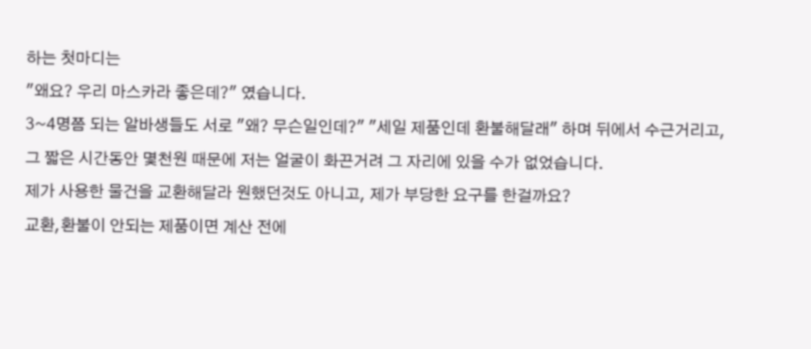하는 첫마디는
"왜요? 우리 마스카라 좋은데?" 였습니다.
3~4명쯤 되는 알바생들도 서로 "왜? 무슨일인데?" "세일 제품인데 환불해달래" 하며 뒤에서 수근거리고,
그 짧은 시간동안 몇천원 때문에 저는 얼굴이 화끈거려 그 자리에 있을 수가 없었습니다.
제가 사용한 물건을 교환해달라 원했던것도 아니고, 제가 부당한 요구를 한걸까요?
교환,환불이 안되는 제품이면 계산 전에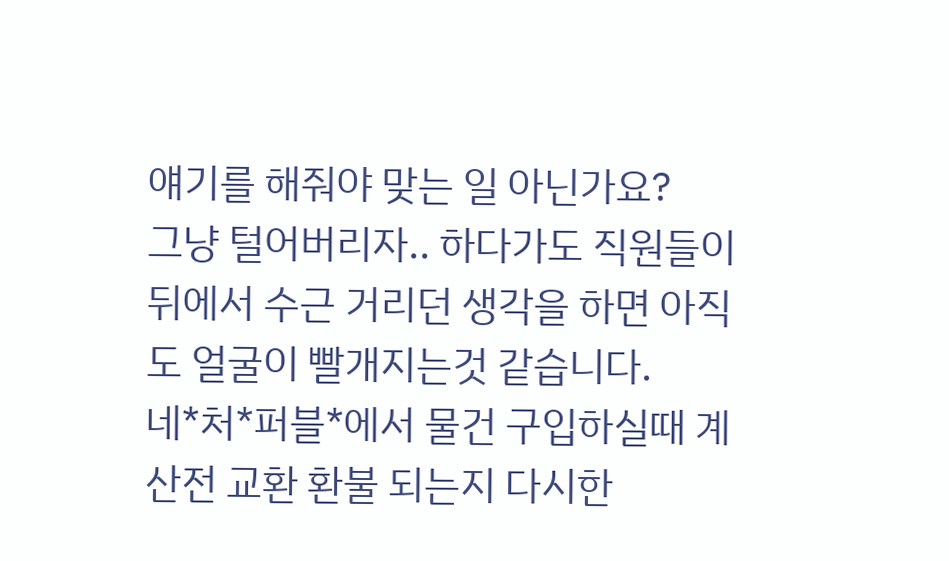얘기를 해줘야 맞는 일 아닌가요?
그냥 털어버리자.. 하다가도 직원들이 뒤에서 수근 거리던 생각을 하면 아직도 얼굴이 빨개지는것 같습니다.
네*처*퍼블*에서 물건 구입하실때 계산전 교환 환불 되는지 다시한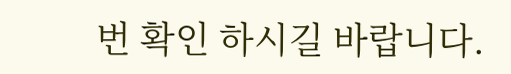번 확인 하시길 바랍니다.